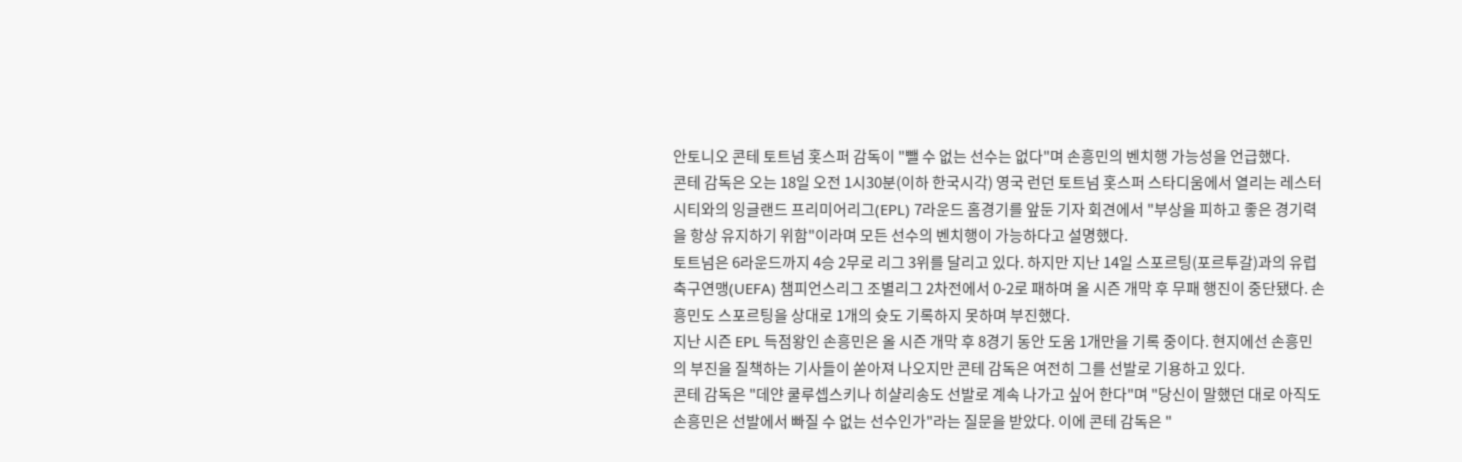안토니오 콘테 토트넘 홋스퍼 감독이 "뺄 수 없는 선수는 없다"며 손흥민의 벤치행 가능성을 언급했다.
콘테 감독은 오는 18일 오전 1시30분(이하 한국시각) 영국 런던 토트넘 홋스퍼 스타디움에서 열리는 레스터 시티와의 잉글랜드 프리미어리그(EPL) 7라운드 홈경기를 앞둔 기자 회견에서 "부상을 피하고 좋은 경기력을 항상 유지하기 위함"이라며 모든 선수의 벤치행이 가능하다고 설명했다.
토트넘은 6라운드까지 4승 2무로 리그 3위를 달리고 있다. 하지만 지난 14일 스포르팅(포르투갈)과의 유럽축구연맹(UEFA) 챔피언스리그 조별리그 2차전에서 0-2로 패하며 올 시즌 개막 후 무패 행진이 중단됐다. 손흥민도 스포르팅을 상대로 1개의 슛도 기록하지 못하며 부진했다.
지난 시즌 EPL 득점왕인 손흥민은 올 시즌 개막 후 8경기 동안 도움 1개만을 기록 중이다. 현지에선 손흥민의 부진을 질책하는 기사들이 쏟아져 나오지만 콘테 감독은 여전히 그를 선발로 기용하고 있다.
콘테 감독은 "데얀 쿨루셉스키나 히샬리송도 선발로 계속 나가고 싶어 한다"며 "당신이 말했던 대로 아직도 손흥민은 선발에서 빠질 수 없는 선수인가"라는 질문을 받았다. 이에 콘테 감독은 "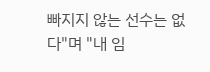빠지지 않는 선수는 없다"며 "내 임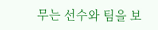무는 선수와 팀을 보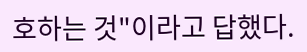호하는 것"이라고 답했다.